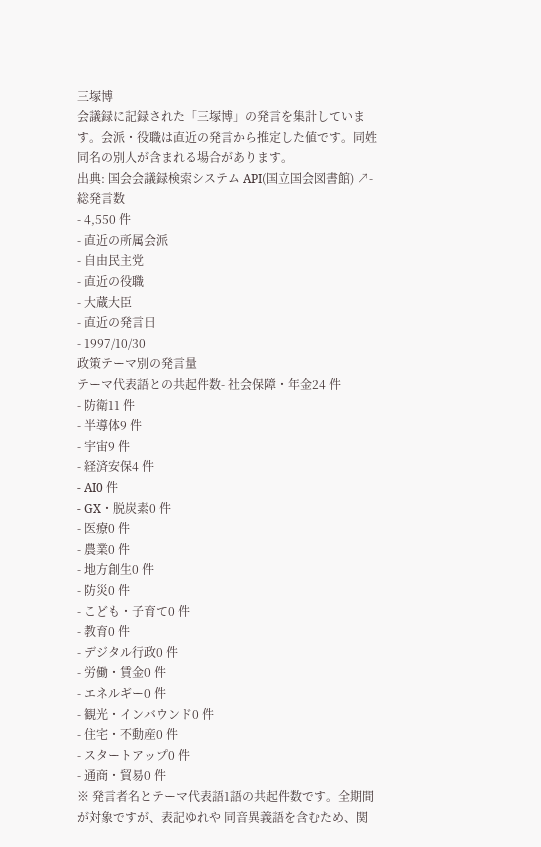三塚博
会議録に記録された「三塚博」の発言を集計しています。会派・役職は直近の発言から推定した値です。同姓同名の別人が含まれる場合があります。
出典: 国会会議録検索システム API(国立国会図書館) ↗- 総発言数
- 4,550 件
- 直近の所属会派
- 自由民主党
- 直近の役職
- 大蔵大臣
- 直近の発言日
- 1997/10/30
政策テーマ別の発言量
テーマ代表語との共起件数- 社会保障・年金24 件
- 防衛11 件
- 半導体9 件
- 宇宙9 件
- 経済安保4 件
- AI0 件
- GX・脱炭素0 件
- 医療0 件
- 農業0 件
- 地方創生0 件
- 防災0 件
- こども・子育て0 件
- 教育0 件
- デジタル行政0 件
- 労働・賃金0 件
- エネルギー0 件
- 観光・インバウンド0 件
- 住宅・不動産0 件
- スタートアップ0 件
- 通商・貿易0 件
※ 発言者名とテーマ代表語1語の共起件数です。全期間が対象ですが、表記ゆれや 同音異義語を含むため、関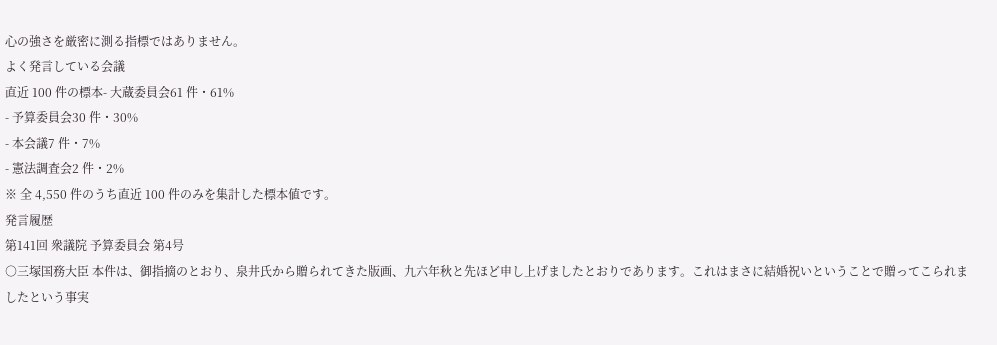心の強さを厳密に測る指標ではありません。
よく発言している会議
直近 100 件の標本- 大蔵委員会61 件・61%
- 予算委員会30 件・30%
- 本会議7 件・7%
- 憲法調査会2 件・2%
※ 全 4,550 件のうち直近 100 件のみを集計した標本値です。
発言履歴
第141回 衆議院 予算委員会 第4号
○三塚国務大臣 本件は、御指摘のとおり、泉井氏から贈られてきた版画、九六年秋と先ほど申し上げましたとおりであります。これはまさに結婚祝いということで贈ってこられましたという事実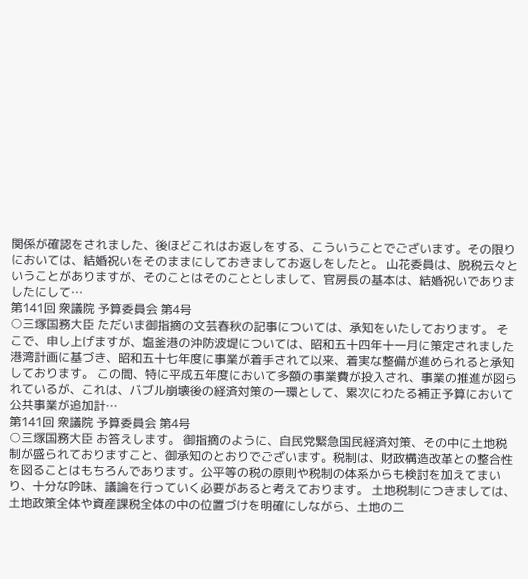関係が確認をされました、後ほどこれはお返しをする、こういうことでございます。その限りにおいては、結婚祝いをそのままにしておきましてお返しをしたと。 山花委員は、脱税云々ということがありますが、そのことはそのこととしまして、官房長の基本は、結婚祝いでありましたにして…
第141回 衆議院 予算委員会 第4号
○三塚国務大臣 ただいま御指摘の文芸春秋の記事については、承知をいたしております。 そこで、申し上げますが、塩釜港の沖防波堤については、昭和五十四年十一月に策定されました港湾計画に基づき、昭和五十七年度に事業が着手されて以来、着実な整備が進められると承知しております。 この間、特に平成五年度において多額の事業費が投入され、事業の推進が図られているが、これは、バブル崩壊後の経済対策の一環として、累次にわたる補正予算において公共事業が追加計…
第141回 衆議院 予算委員会 第4号
○三塚国務大臣 お答えします。 御指摘のように、自民党緊急国民経済対策、その中に土地税制が盛られておりますこと、御承知のとおりでございます。税制は、財政構造改革との整合性を図ることはもちろんであります。公平等の税の原則や税制の体系からも検討を加えてまいり、十分な吟味、議論を行っていく必要があると考えております。 土地税制につきましては、土地政策全体や資産課税全体の中の位置づけを明確にしながら、土地の二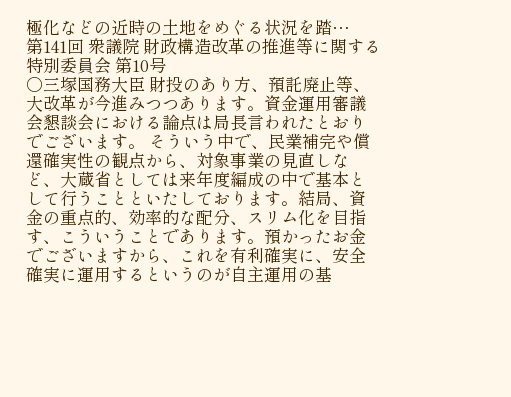極化などの近時の土地をめぐる状況を踏…
第141回 衆議院 財政構造改革の推進等に関する特別委員会 第10号
○三塚国務大臣 財投のあり方、預託廃止等、大改革が今進みつつあります。資金運用審議会懇談会における論点は局長言われたとおりでございます。 そういう中で、民業補完や償還確実性の観点から、対象事業の見直しなど、大蔵省としては来年度編成の中で基本として行うことといたしております。結局、資金の重点的、効率的な配分、スリム化を目指す、こういうことであります。預かったお金でございますから、これを有利確実に、安全確実に運用するというのが自主運用の基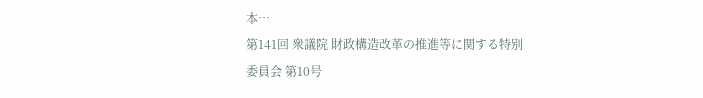本…
第141回 衆議院 財政構造改革の推進等に関する特別委員会 第10号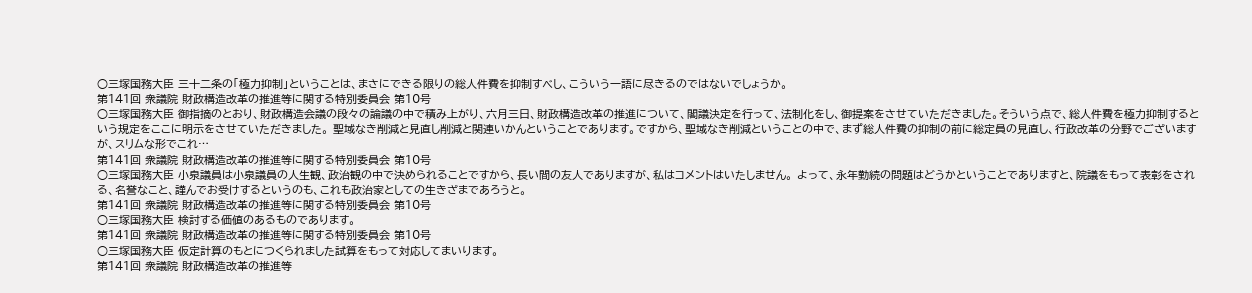○三塚国務大臣 三十二条の「極力抑制」ということは、まさにできる限りの総人件費を抑制すべし、こういう一語に尽きるのではないでしょうか。
第141回 衆議院 財政構造改革の推進等に関する特別委員会 第10号
○三塚国務大臣 御指摘のとおり、財政構造会議の段々の論議の中で積み上がり、六月三日、財政構造改革の推進について、閣議決定を行って、法制化をし、御提案をさせていただきました。そういう点で、総人件費を極力抑制するという規定をここに明示をさせていただきました。 聖域なき削減と見直し削減と関連いかんということであります。ですから、聖域なき削減ということの中で、まず総人件費の抑制の前に総定員の見直し、行政改革の分野でございますが、スリムな形でこれ…
第141回 衆議院 財政構造改革の推進等に関する特別委員会 第10号
○三塚国務大臣 小泉議員は小泉議員の人生観、政治観の中で決められることですから、長い間の友人でありますが、私はコメントはいたしません。 よって、永年勤続の問題はどうかということでありますと、院議をもって表彰をされる、名誉なこと、謹んでお受けするというのも、これも政治家としての生きざまであろうと。
第141回 衆議院 財政構造改革の推進等に関する特別委員会 第10号
○三塚国務大臣 検討する価値のあるものであります。
第141回 衆議院 財政構造改革の推進等に関する特別委員会 第10号
○三塚国務大臣 仮定計算のもとにつくられました試算をもって対応してまいります。
第141回 衆議院 財政構造改革の推進等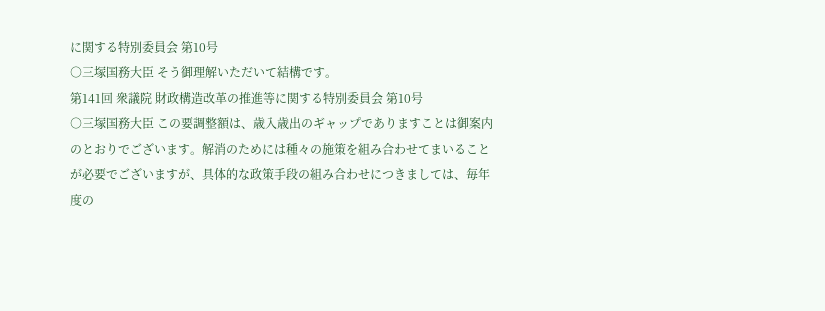に関する特別委員会 第10号
○三塚国務大臣 そう御理解いただいて結構です。
第141回 衆議院 財政構造改革の推進等に関する特別委員会 第10号
○三塚国務大臣 この要調整額は、歳入歳出のギャップでありますことは御案内のとおりでございます。解消のためには種々の施策を組み合わせてまいることが必要でございますが、具体的な政策手段の組み合わせにつきましては、毎年度の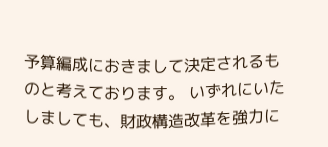予算編成におきまして決定されるものと考えております。 いずれにいたしましても、財政構造改革を強力に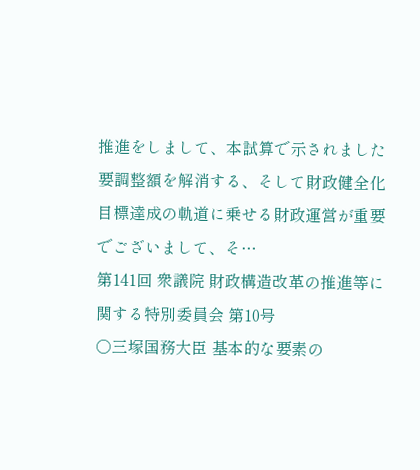推進をしまして、本試算で示されました要調整額を解消する、そして財政健全化目標達成の軌道に乗せる財政運営が重要でございまして、そ…
第141回 衆議院 財政構造改革の推進等に関する特別委員会 第10号
○三塚国務大臣 基本的な要素の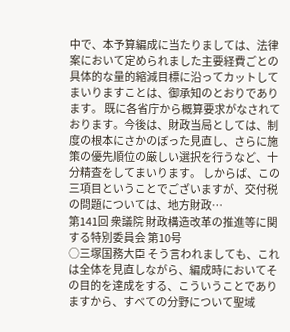中で、本予算編成に当たりましては、法律案において定められました主要経費ごとの具体的な量的縮減目標に沿ってカットしてまいりますことは、御承知のとおりであります。 既に各省庁から概算要求がなされております。今後は、財政当局としては、制度の根本にさかのぼった見直し、さらに施策の優先順位の厳しい選択を行うなど、十分精査をしてまいります。 しからば、この三項目ということでございますが、交付税の問題については、地方財政…
第141回 衆議院 財政構造改革の推進等に関する特別委員会 第10号
○三塚国務大臣 そう言われましても、これは全体を見直しながら、編成時においてその目的を達成をする、こういうことでありますから、すべての分野について聖域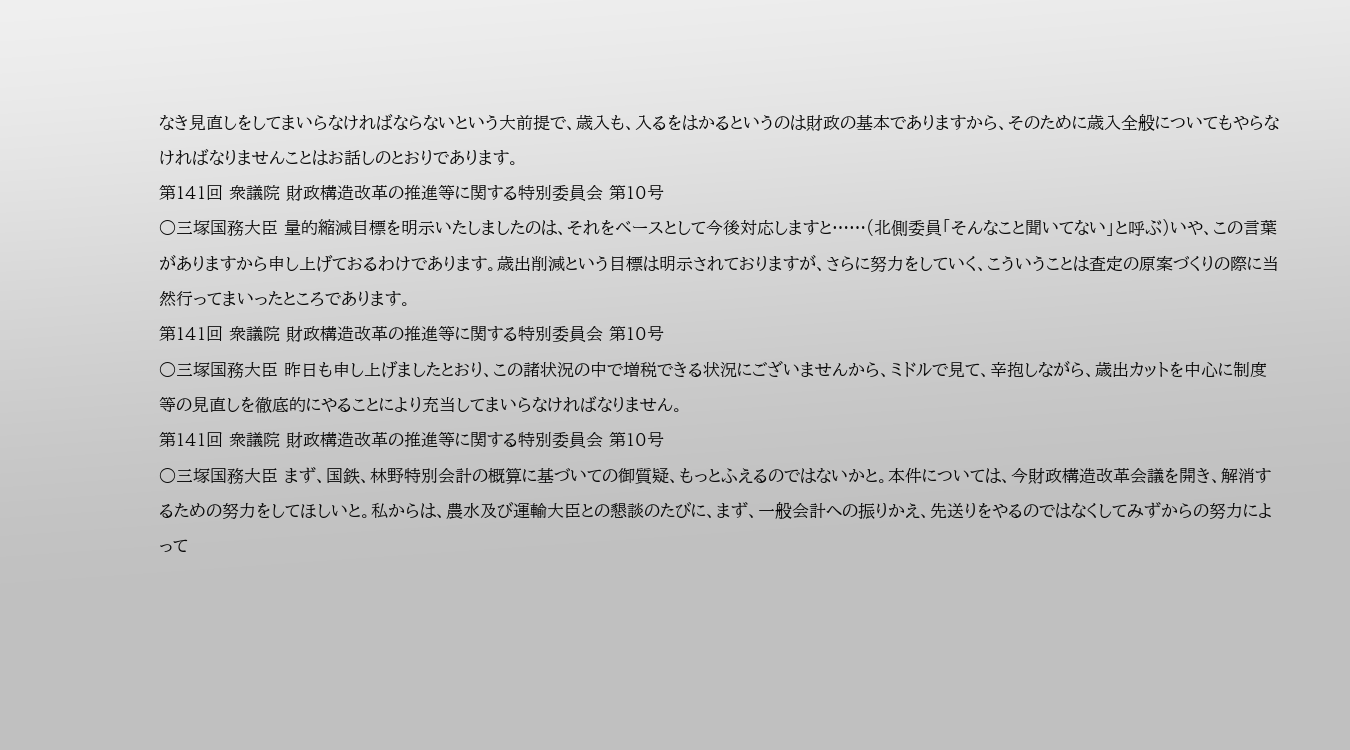なき見直しをしてまいらなければならないという大前提で、歳入も、入るをはかるというのは財政の基本でありますから、そのために歳入全般についてもやらなければなりませんことはお話しのとおりであります。
第141回 衆議院 財政構造改革の推進等に関する特別委員会 第10号
○三塚国務大臣 量的縮減目標を明示いたしましたのは、それをベースとして今後対応しますと……(北側委員「そんなこと聞いてない」と呼ぶ)いや、この言葉がありますから申し上げておるわけであります。歳出削減という目標は明示されておりますが、さらに努力をしていく、こういうことは査定の原案づくりの際に当然行ってまいったところであります。
第141回 衆議院 財政構造改革の推進等に関する特別委員会 第10号
○三塚国務大臣 昨日も申し上げましたとおり、この諸状況の中で増税できる状況にございませんから、ミドルで見て、辛抱しながら、歳出カットを中心に制度等の見直しを徹底的にやることにより充当してまいらなければなりません。
第141回 衆議院 財政構造改革の推進等に関する特別委員会 第10号
○三塚国務大臣 まず、国鉄、林野特別会計の概算に基づいての御質疑、もっとふえるのではないかと。本件については、今財政構造改革会議を開き、解消するための努力をしてほしいと。私からは、農水及び運輸大臣との懇談のたびに、まず、一般会計への振りかえ、先送りをやるのではなくしてみずからの努力によって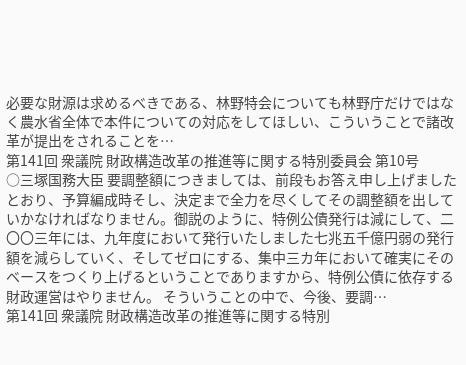必要な財源は求めるべきである、林野特会についても林野庁だけではなく農水省全体で本件についての対応をしてほしい、こういうことで諸改革が提出をされることを…
第141回 衆議院 財政構造改革の推進等に関する特別委員会 第10号
○三塚国務大臣 要調整額につきましては、前段もお答え申し上げましたとおり、予算編成時そし、決定まで全力を尽くしてその調整額を出していかなければなりません。御説のように、特例公債発行は減にして、二〇〇三年には、九年度において発行いたしました七兆五千億円弱の発行額を減らしていく、そしてゼロにする、集中三カ年において確実にそのベースをつくり上げるということでありますから、特例公債に依存する財政運営はやりません。 そういうことの中で、今後、要調…
第141回 衆議院 財政構造改革の推進等に関する特別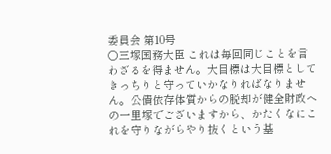委員会 第10号
○三塚国務大臣 これは毎回同じことを言わざるを得ません。大目標は大目標としてきっちりと守っていかなりればなりません。公債依存体質からの脱却が健全財政への一里塚でございますから、かたくなにこれを守りながらやり抜くという基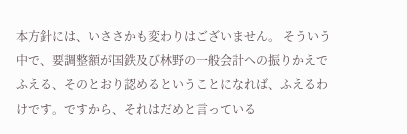本方針には、いささかも変わりはございません。 そういう中で、要調整額が国鉄及び林野の一般会計への振りかえでふえる、そのとおり認めるということになれば、ふえるわけです。ですから、それはだめと言っている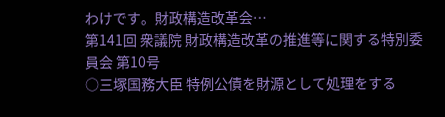わけです。財政構造改革会…
第141回 衆議院 財政構造改革の推進等に関する特別委員会 第10号
○三塚国務大臣 特例公債を財源として処理をする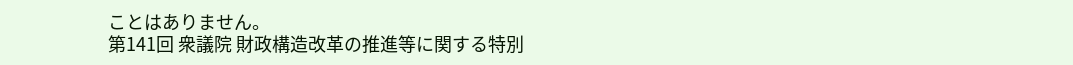ことはありません。
第141回 衆議院 財政構造改革の推進等に関する特別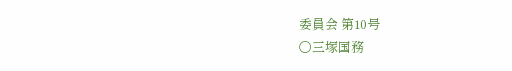委員会 第10号
○三塚国務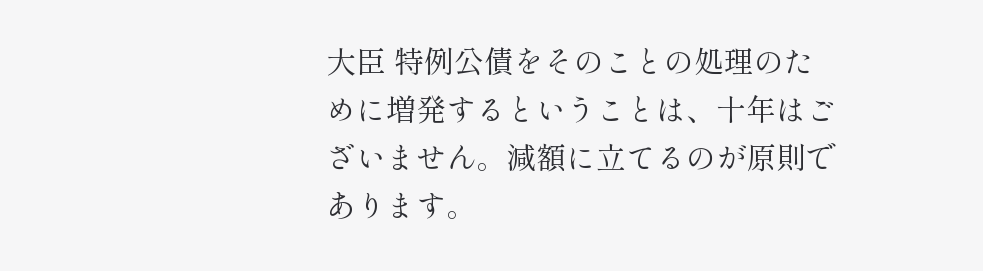大臣 特例公債をそのことの処理のために増発するということは、十年はございません。減額に立てるのが原則であります。